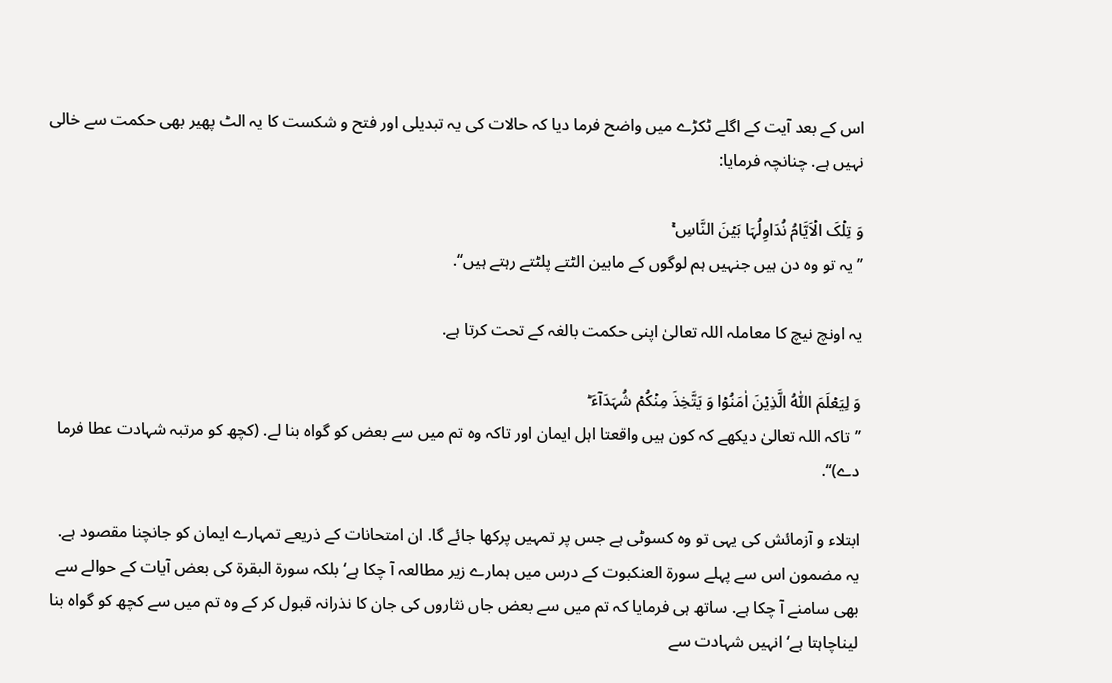اس کے بعد آیت کے اگلے ٹکڑے میں واضح فرما دیا کہ حالات کی یہ تبدیلی اور فتح و شکست کا یہ الٹ پھیر بھی حکمت سے خالی نہیں ہے. چنانچہ فرمایا:

وَ تِلۡکَ الۡاَیَّامُ نُدَاوِلُہَا بَیۡنَ النَّاسِ ۚ
’’یہ تو وہ دن ہیں جنہیں ہم لوگوں کے مابین الٹتے پلٹتے رہتے ہیں‘‘.

یہ اونچ نیچ کا معاملہ اللہ تعالیٰ اپنی حکمت بالغہ کے تحت کرتا ہے.

وَ لِیَعۡلَمَ اللّٰہُ الَّذِیۡنَ اٰمَنُوۡا وَ یَتَّخِذَ مِنۡکُمۡ شُہَدَآءَ ؕ
’’تاکہ اللہ تعالیٰ دیکھے کہ کون ہیں واقعتا اہل ایمان اور تاکہ وہ تم میں سے بعض کو گواہ بنا لے. (کچھ کو مرتبہ شہادت عطا فرما دے)‘‘.

ابتلاء و آزمائش کی یہی تو وہ کسوٹی ہے جس پر تمہیں پرکھا جائے گا. ان امتحانات کے ذریعے تمہارے ایمان کو جانچنا مقصود ہے. یہ مضمون اس سے پہلے سورۃ العنکبوت کے درس میں ہمارے زیر مطالعہ آ چکا ہے‘ بلکہ سورۃ البقرۃ کی بعض آیات کے حوالے سے بھی سامنے آ چکا ہے. ساتھ ہی فرمایا کہ تم میں سے بعض جاں نثاروں کی جان کا نذرانہ قبول کر کے وہ تم میں سے کچھ کو گواہ بنا لیناچاہتا ہے‘ انہیں شہادت سے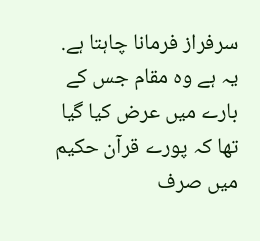سرفراز فرمانا چاہتا ہے. یہ ہے وہ مقام جس کے بارے میں عرض کیا گیا تھا کہ پورے قرآن حکیم میں صرف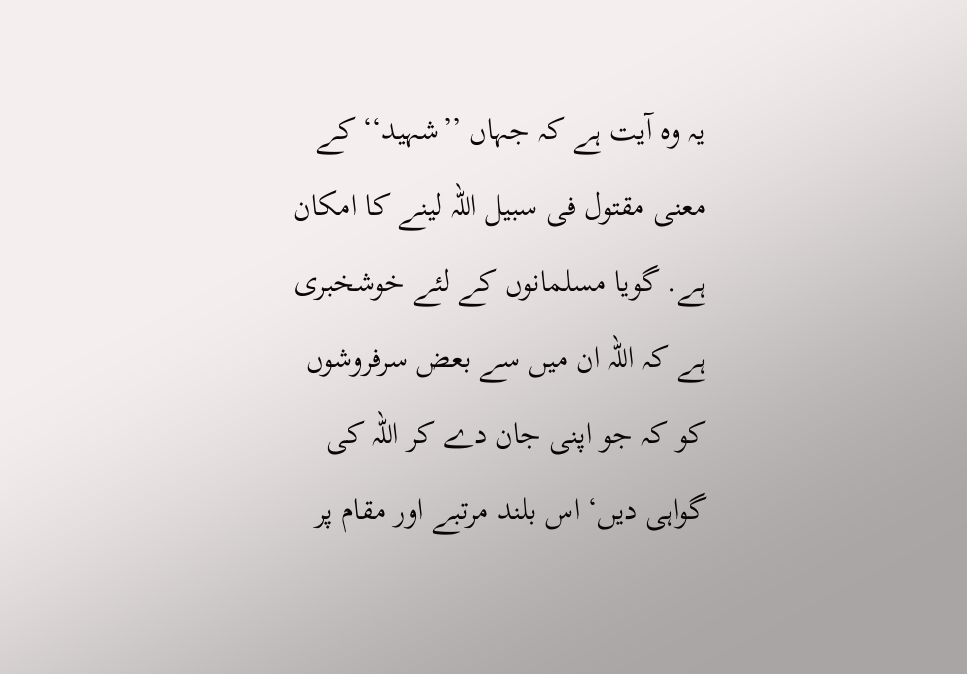یہ وہ آیت ہے کہ جہاں ’’شہید‘‘ کے معنی مقتول فی سبیل اللہ لینے کا امکان ہے. گویا مسلمانوں کے لئے خوشخبری ہے کہ اللہ ان میں سے بعض سرفروشوں کو کہ جو اپنی جان دے کر اللہ کی گواہی دیں‘ اس بلند مرتبے اور مقام پر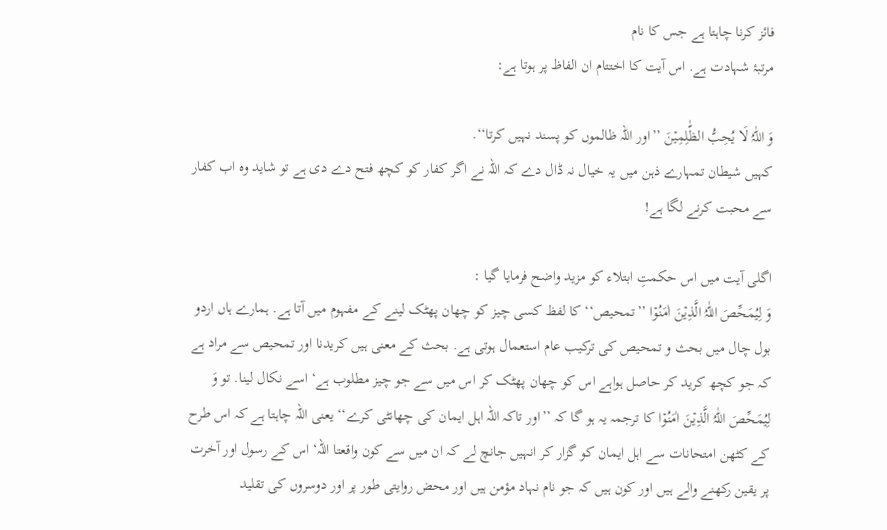فائز کرنا چاہتا ہے جس کا نام
مرتبۂ شہادت ہے. اس آیت کا اختتام ان الفاظ پر ہوتا ہے:

وَ اللّٰہُ لَا یُحِبُّ الظّٰلِمِیۡنَ ’’اور اللہ ظالموں کو پسند نہیں کرتا‘‘.
کہیں شیطان تمہارے ذہن میں یہ خیال نہ ڈال دے کہ اللہ نے اگر کفار کو کچھ فتح دے دی ہے تو شاید وہ اب کفار سے محبت کرنے لگا ہے!

اگلی آیت میں اس حکمتِ ابتلاء کو مزید واضح فرمایا گیا :
وَ لِیُمَحِّصَ اللّٰہُ الَّذِیۡنَ اٰمَنُوۡا ’’تمحیص‘‘ کا لفظ کسی چیز کو چھان پھٹک لینے کے مفہوم میں آتا ہے. ہمارے ہاں اردو بول چال میں بحث و تمحیص کی ترکیب عام استعمال ہوتی ہے. بحث کے معنی ہیں کریدنا اور تمحیص سے مراد ہے کہ جو کچھ کرید کر حاصل ہواہے اس کو چھان پھٹک کر اس میں سے جو چیز مطلوب ہے‘ اسے نکال لینا. تو وَ لِیُمَحِّصَ اللّٰہُ الَّذِیۡنَ اٰمَنُوۡا کا ترجمہ یہ ہو گا کہ ’’اور تاکہ اللہ اہل ایمان کی چھانٹی کرے‘‘ یعنی اللہ چاہتا ہے کہ اس طرح کے کٹھن امتحانات سے اہل ایمان کو گزار کر انہیں جانچ لے کہ ان میں سے کون واقعتا اللہ‘ اس کے رسول اور آخرت پر یقین رکھنے والے ہیں اور کون ہیں کہ جو نام نہاد مؤمن ہیں اور محض روایتی طور پر اور دوسروں کی تقلید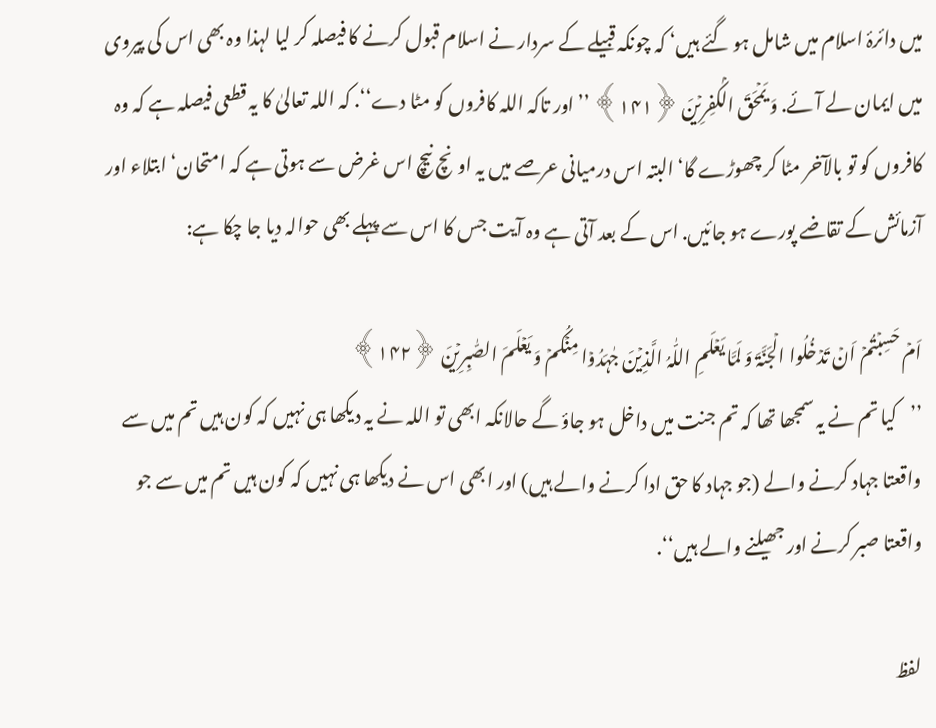میں دائرۂ اسلام میں شامل ہو گئے ہیں‘ کہ چونکہ قبیلے کے سردار نے اسلام قبول کرنے کا فیصلہ کر لیا لہذا وہ بھی اس کی پیروی میں ایمان لے آئے. وَ یَمۡحَقَ الۡکٰفِرِیۡنَ ﴿۱۴۱﴾ ’’اور تاکہ اللہ کافروں کو مٹا دے‘‘. کہ اللہ تعالیٰ کا یہ قطعی فیصلہ ہے کہ وہ کافروں کو تو بالآخر مٹا کر چھوڑے گا‘ البتہ اس درمیانی عرصے میں یہ اونچ نیچ اس غرض سے ہوتی ہے کہ امتحان‘ ابتلاء اور آزمائش کے تقاضے پورے ہو جائیں. اس کے بعد آتی ہے وہ آیت جس کا اس سے پہلے بھی حوالہ دیا جا چکا ہے:

اَمۡ حَسِبۡتُمۡ اَنۡ تَدۡخُلُوا الۡجَنَّۃَ وَ لَمَّا یَعۡلَمِ اللّٰہُ الَّذِیۡنَ جٰہَدُوۡا مِنۡکُمۡ وَ یَعۡلَمَ الصّٰبِرِیۡنَ ﴿۱۴۲﴾
’’کیا تم نے یہ سمجھا تھا کہ تم جنت میں داخل ہو جاؤ گے حالانکہ ابھی تو اللہ نے یہ دیکھا ہی نہیں کہ کون ہیں تم میں سے واقعتا جہاد کرنے والے (جو جہاد کا حق ادا کرنے والے ہیں) اور ابھی اس نے دیکھا ہی نہیں کہ کون ہیں تم میں سے جو واقعتا صبر کرنے اور جھیلنے والے ہیں‘‘.

لفظ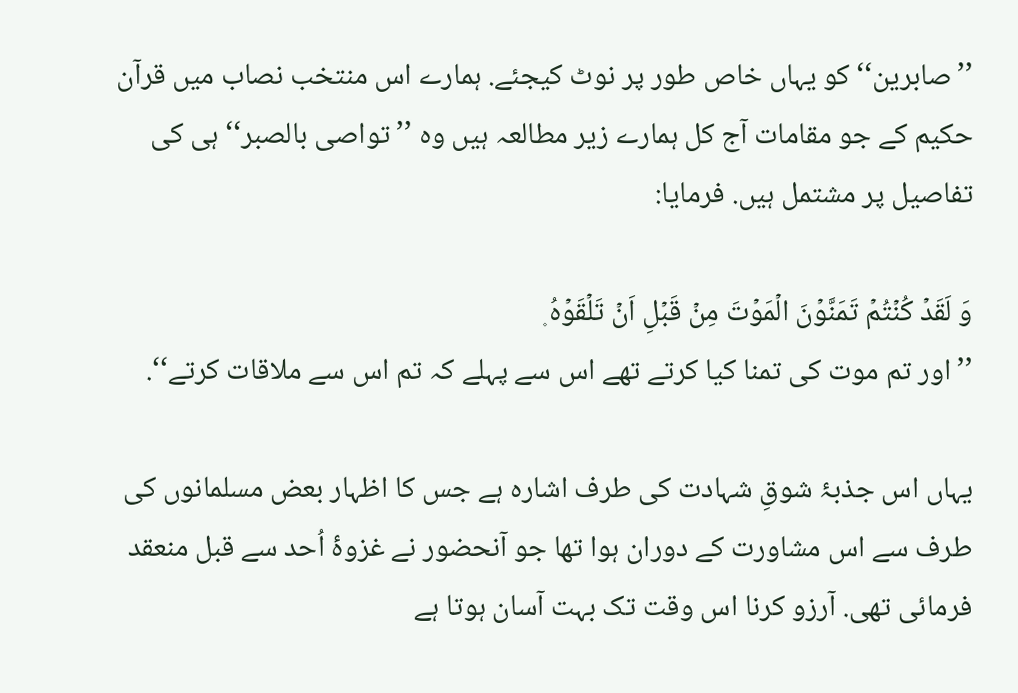’’صابرین‘‘ کو یہاں خاص طور پر نوٹ کیجئے. ہمارے اس منتخب نصاب میں قرآن حکیم کے جو مقامات آج کل ہمارے زیر مطالعہ ہیں وہ ’’تواصی بالصبر‘‘ ہی کی تفاصیل پر مشتمل ہیں. فرمایا:

وَ لَقَدۡ کُنۡتُمۡ تَمَنَّوۡنَ الۡمَوۡتَ مِنۡ قَبۡلِ اَنۡ تَلۡقَوۡہُ ۪
’’اور تم موت کی تمنا کیا کرتے تھے اس سے پہلے کہ تم اس سے ملاقات کرتے‘‘.

یہاں اس جذبۂ شوقِ شہادت کی طرف اشارہ ہے جس کا اظہار بعض مسلمانوں کی طرف سے اس مشاورت کے دوران ہوا تھا جو آنحضور نے غزوۂ اُحد سے قبل منعقد فرمائی تھی. آرزو کرنا اس وقت تک بہت آسان ہوتا ہے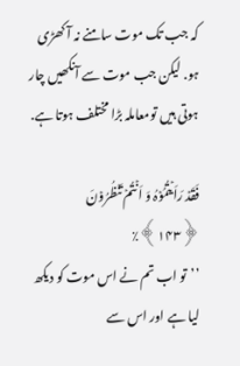کہ جب تک موت سامنے نہ آ کھڑی ہو. لیکن جب موت سے آنکھیں چار ہوتی ہیں تومعاملہ بڑا مختلف ہوتا ہے.

فَقَدۡ رَاَیۡتُمُوۡہُ وَ اَنۡتُمۡ تَنۡظُرُوۡنَ ﴿۱۴۳﴾٪
’’تو اب تم نے اس موت کو دیکھ لیا ہے اور اس سے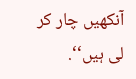آنکھیں چار کر لی ہیں‘‘.